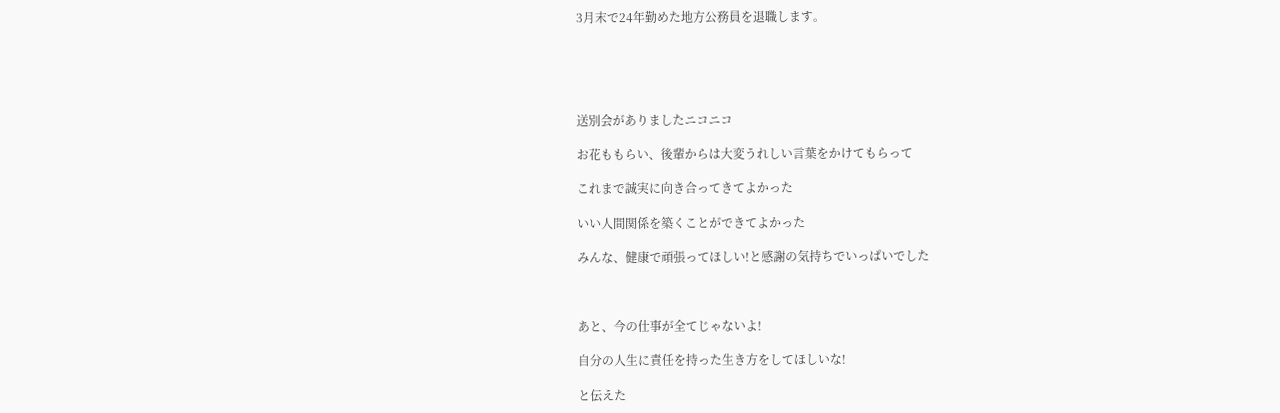3月末で24年勤めた地方公務員を退職します。





送別会がありましたニコニコ

お花ももらい、後輩からは大変うれしい言葉をかけてもらって

これまで誠実に向き合ってきてよかった

いい人間関係を築くことができてよかった

みんな、健康で頑張ってほしい!と感謝の気持ちでいっぱいでした



あと、今の仕事が全てじゃないよ!

自分の人生に責任を持った生き方をしてほしいな!

と伝えた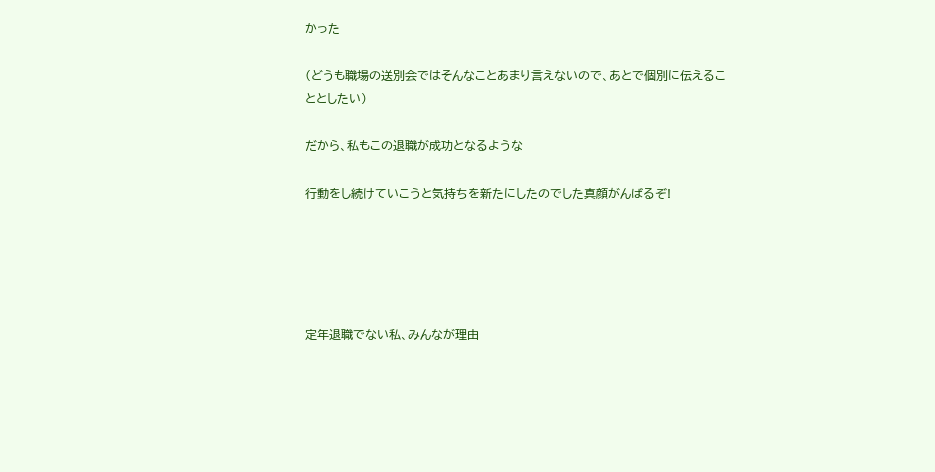かった

(どうも職場の送別会ではそんなことあまり言えないので、あとで個別に伝えることとしたい)

だから、私もこの退職が成功となるような

行動をし続けていこうと気持ちを新たにしたのでした真顔がんばるぞ!





定年退職でない私、みんなが理由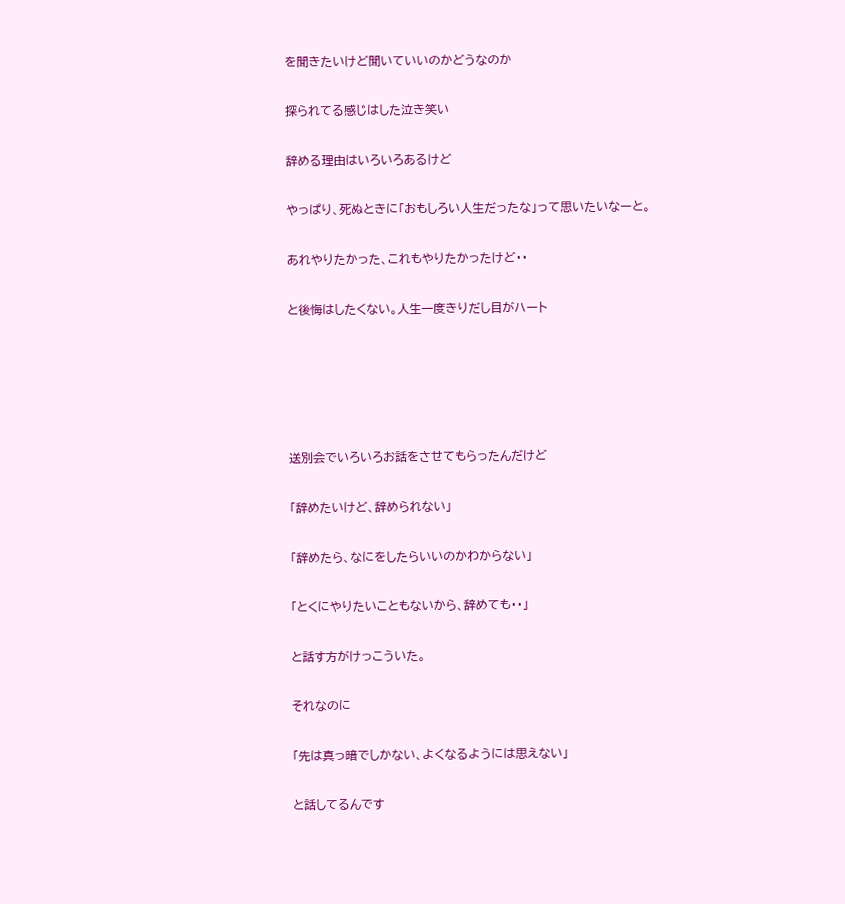を聞きたいけど聞いていいのかどうなのか

探られてる感じはした泣き笑い

辞める理由はいろいろあるけど

やっぱり、死ぬときに「おもしろい人生だったな」って思いたいなーと。

あれやりたかった、これもやりたかったけど・・

と後悔はしたくない。人生一度きりだし目がハート





送別会でいろいろお話をさせてもらったんだけど

「辞めたいけど、辞められない」

「辞めたら、なにをしたらいいのかわからない」

「とくにやりたいこともないから、辞めても・・」

と話す方がけっこういた。

それなのに

「先は真っ暗でしかない、よくなるようには思えない」

と話してるんです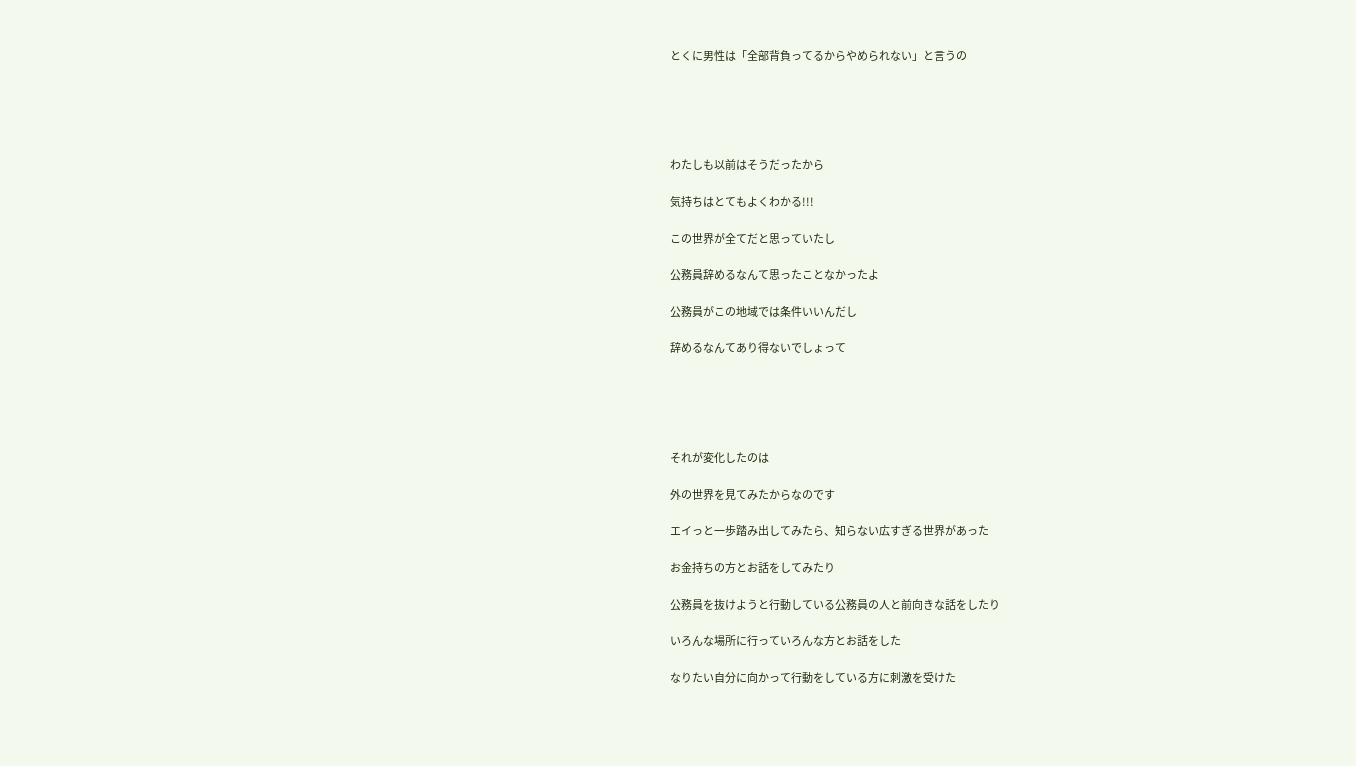とくに男性は「全部背負ってるからやめられない」と言うの





わたしも以前はそうだったから

気持ちはとてもよくわかる!!!

この世界が全てだと思っていたし

公務員辞めるなんて思ったことなかったよ

公務員がこの地域では条件いいんだし

辞めるなんてあり得ないでしょって





それが変化したのは

外の世界を見てみたからなのです

エイっと一歩踏み出してみたら、知らない広すぎる世界があった

お金持ちの方とお話をしてみたり

公務員を抜けようと行動している公務員の人と前向きな話をしたり

いろんな場所に行っていろんな方とお話をした

なりたい自分に向かって行動をしている方に刺激を受けた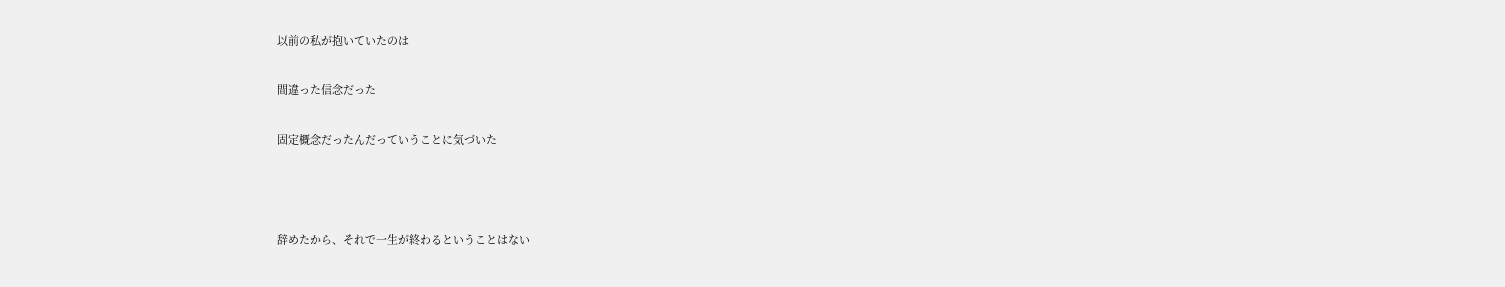以前の私が抱いていたのは

間違った信念だった

固定概念だったんだっていうことに気づいた



辞めたから、それで一生が終わるということはない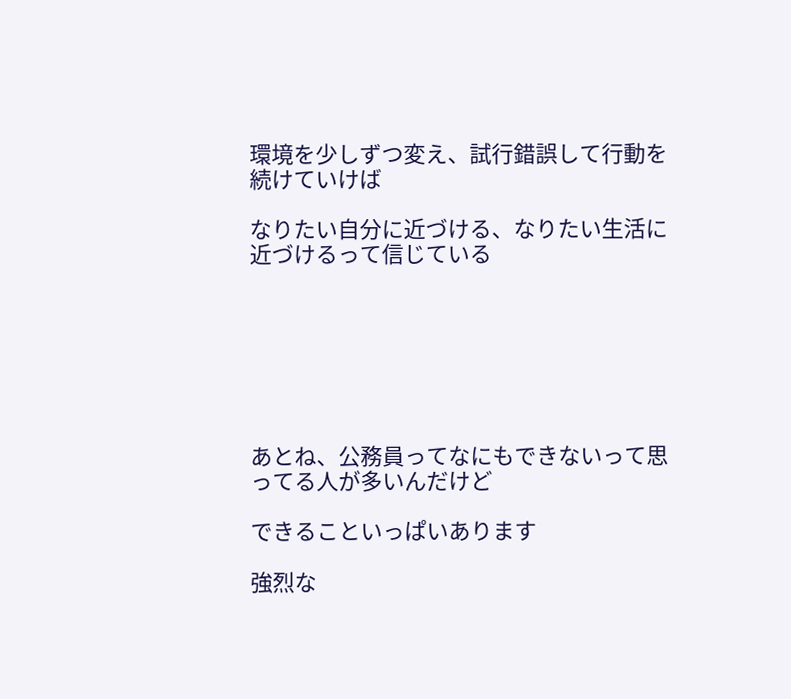環境を少しずつ変え、試行錯誤して行動を続けていけば

なりたい自分に近づける、なりたい生活に近づけるって信じている







あとね、公務員ってなにもできないって思ってる人が多いんだけど

できることいっぱいあります

強烈な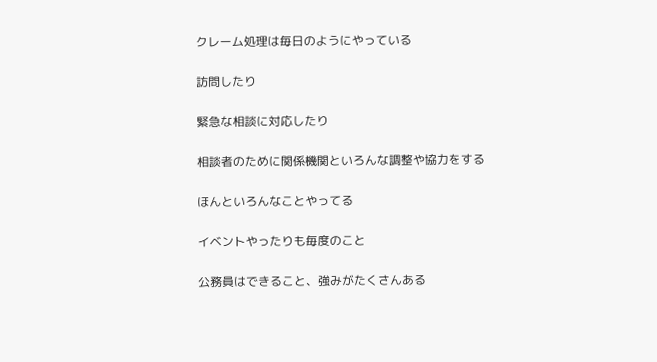クレーム処理は毎日のようにやっている

訪問したり

緊急な相談に対応したり

相談者のために関係機関といろんな調整や協力をする

ほんといろんなことやってる

イベントやったりも毎度のこと

公務員はできること、強みがたくさんある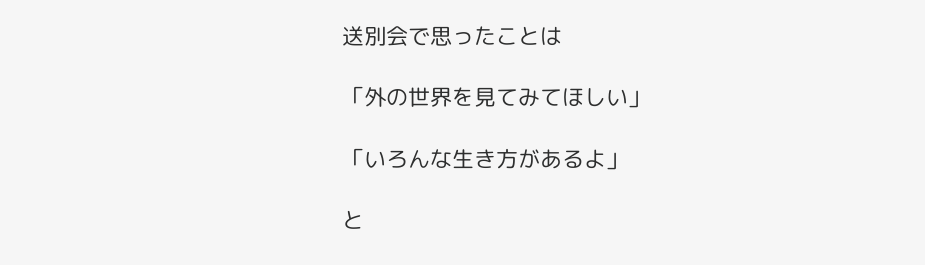送別会で思ったことは

「外の世界を見てみてほしい」

「いろんな生き方があるよ」

と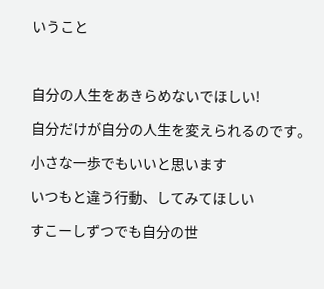いうこと



自分の人生をあきらめないでほしい!

自分だけが自分の人生を変えられるのです。

小さな一歩でもいいと思います

いつもと違う行動、してみてほしい

すこーしずつでも自分の世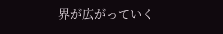界が広がっていく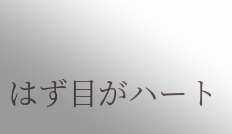はず目がハート